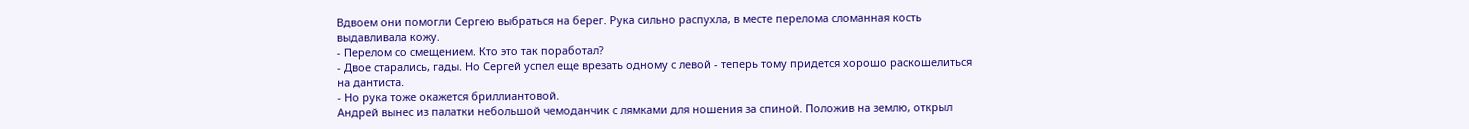Вдвоем они помогли Сергею выбраться на берег. Рука сильно распухла, в месте перелома сломанная кость выдавливала кожу.
- Перелом со смещением. Кто это так поработал?
- Двое старались, гады. Но Сергей успел еще врезать одному с левой - теперь тому придется хорошо раскошелиться на дантиста.
- Но рука тоже окажется бриллиантовой.
Андрей вынес из палатки небольшой чемоданчик с лямками для ношения за спиной. Положив на землю, открыл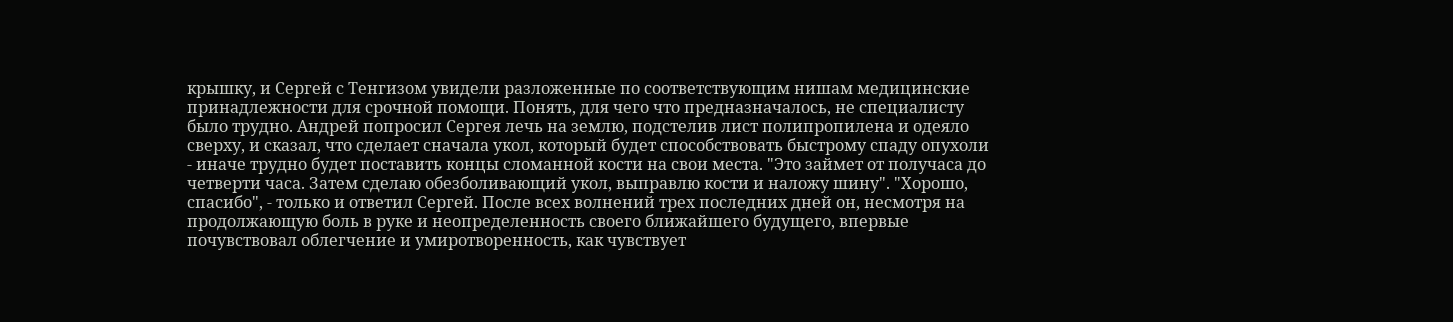крышку, и Сергей с Тенгизом увидели разложенные по соответствующим нишам медицинские принадлежности для срочной помощи. Понять, для чего что предназначалось, не специалисту было трудно. Андрей попросил Сергея лечь на землю, подстелив лист полипропилена и одеяло сверху, и сказал, что сделает сначала укол, который будет способствовать быстрому спаду опухоли - иначе трудно будет поставить концы сломанной кости на свои места. "Это займет от получаса до четверти часа. Затем сделаю обезболивающий укол, выправлю кости и наложу шину". "Хорошо, спасибо", - только и ответил Сергей. После всех волнений трех последних дней он, несмотря на продолжающую боль в руке и неопределенность своего ближайшего будущего, впервые почувствовал облегчение и умиротворенность, как чувствует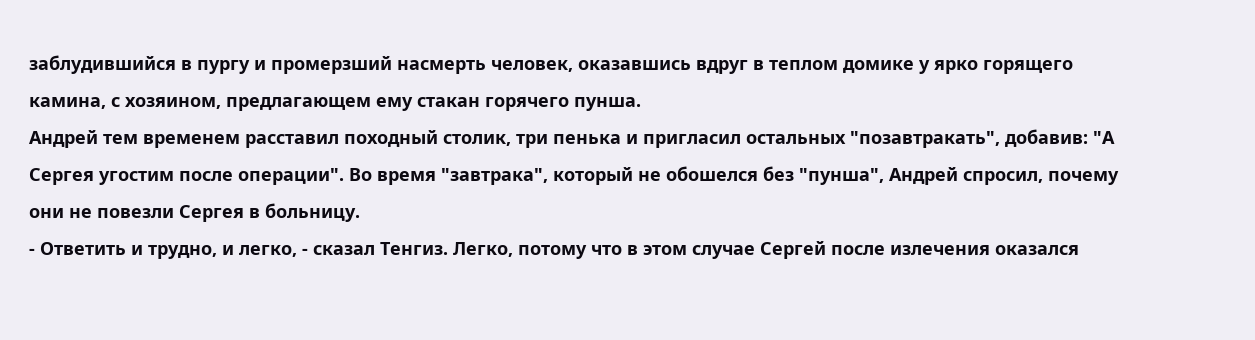заблудившийся в пургу и промерзший насмерть человек, оказавшись вдруг в теплом домике у ярко горящего камина, с хозяином, предлагающем ему стакан горячего пунша.
Андрей тем временем расставил походный столик, три пенька и пригласил остальных "позавтракать", добавив: "А Сергея угостим после операции". Во время "завтрака", который не обошелся без "пунша", Андрей спросил, почему они не повезли Сергея в больницу.
- Ответить и трудно, и легко, - сказал Тенгиз. Легко, потому что в этом случае Сергей после излечения оказался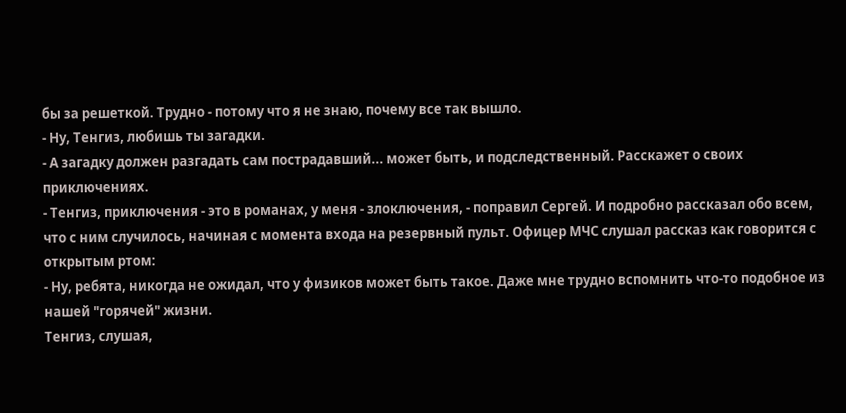бы за решеткой. Трудно - потому что я не знаю, почему все так вышло.
- Ну, Тенгиз, любишь ты загадки.
- А загадку должен разгадать сам пострадавший... может быть, и подследственный. Расскажет о своих приключениях.
- Тенгиз, приключения - это в романах, у меня - злоключения, - поправил Сергей. И подробно рассказал обо всем, что с ним случилось, начиная с момента входа на резервный пульт. Офицер МЧС слушал рассказ как говорится с открытым ртом:
- Ну, ребята, никогда не ожидал, что у физиков может быть такое. Даже мне трудно вспомнить что-то подобное из нашей "горячей" жизни.
Тенгиз, слушая,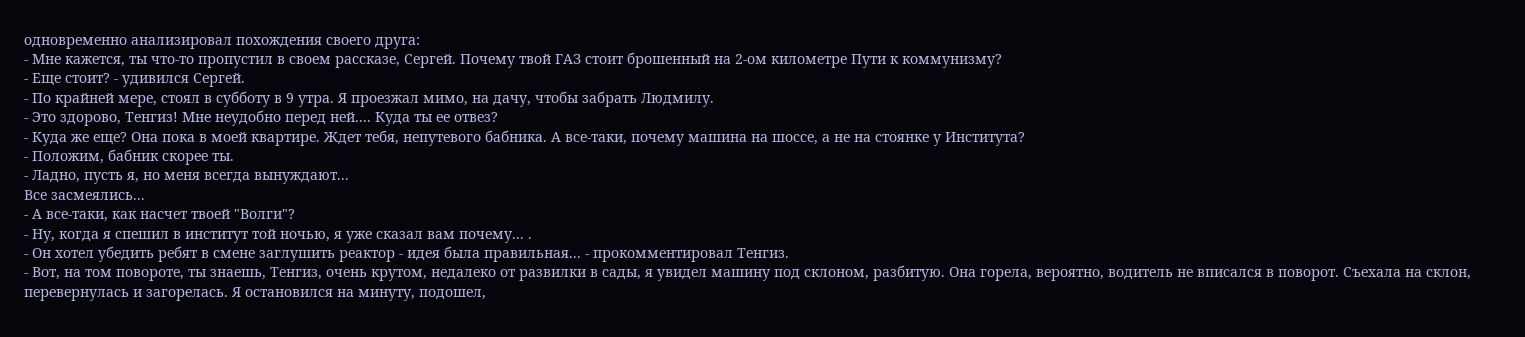одновременно анализировал похождения своего друга:
- Мне кажется, ты что-то пропустил в своем рассказе, Сергей. Почему твой ГАЗ стоит брошенный на 2-ом километре Пути к коммунизму?
- Еще стоит? - удивился Сергей.
- По крайней мере, стоял в субботу в 9 утра. Я проезжал мимо, на дачу, чтобы забрать Людмилу.
- Это здорово, Тенгиз! Мне неудобно перед ней.... Куда ты ее отвез?
- Куда же еще? Она пока в моей квартире. Ждет тебя, непутевого бабника. А все-таки, почему машина на шоссе, а не на стоянке у Института?
- Положим, бабник скорее ты.
- Ладно, пусть я, но меня всегда вынуждают...
Все засмеялись...
- А все-таки, как насчет твоей "Волги"?
- Ну, когда я спешил в институт той ночью, я уже сказал вам почему... .
- Он хотел убедить ребят в смене заглушить реактор - идея была правильная... - прокомментировал Тенгиз.
- Вот, на том повороте, ты знаешь, Тенгиз, очень крутом, недалеко от развилки в сады, я увидел машину под склоном, разбитую. Она горела, вероятно, водитель не вписался в поворот. Съехала на склон, перевернулась и загорелась. Я остановился на минуту, подошел,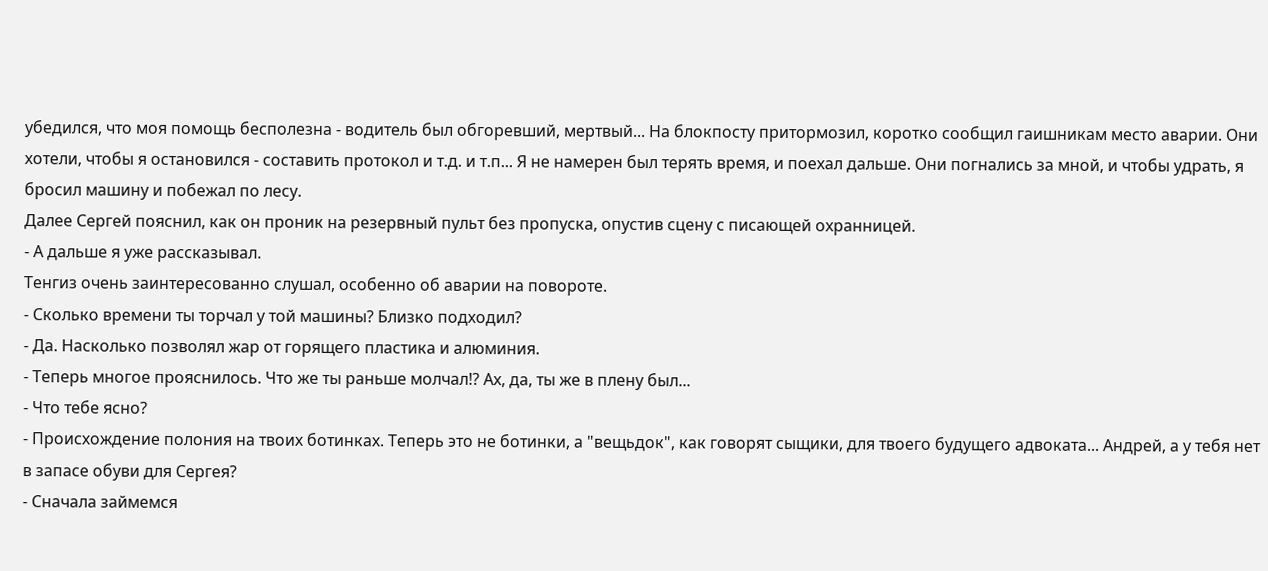убедился, что моя помощь бесполезна - водитель был обгоревший, мертвый... На блокпосту притормозил, коротко сообщил гаишникам место аварии. Они хотели, чтобы я остановился - составить протокол и т.д. и т.п... Я не намерен был терять время, и поехал дальше. Они погнались за мной, и чтобы удрать, я бросил машину и побежал по лесу.
Далее Сергей пояснил, как он проник на резервный пульт без пропуска, опустив сцену с писающей охранницей.
- А дальше я уже рассказывал.
Тенгиз очень заинтересованно слушал, особенно об аварии на повороте.
- Сколько времени ты торчал у той машины? Близко подходил?
- Да. Насколько позволял жар от горящего пластика и алюминия.
- Теперь многое прояснилось. Что же ты раньше молчал!? Ах, да, ты же в плену был...
- Что тебе ясно?
- Происхождение полония на твоих ботинках. Теперь это не ботинки, а "вещьдок", как говорят сыщики, для твоего будущего адвоката... Андрей, а у тебя нет в запасе обуви для Сергея?
- Сначала займемся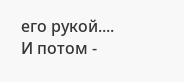его рукой.... И потом -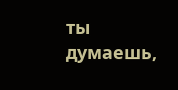ты думаешь,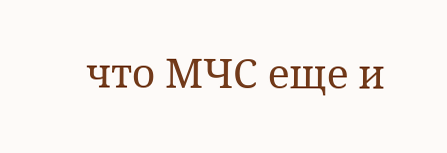что МЧС еще и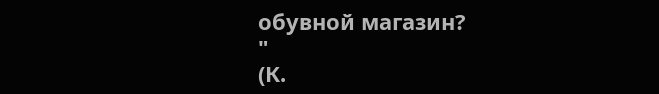обувной магазин?
"
(К.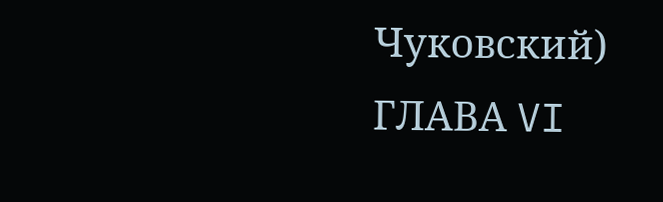Чуковский)
ГЛАВА VI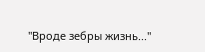"Вроде зебры жизнь..."